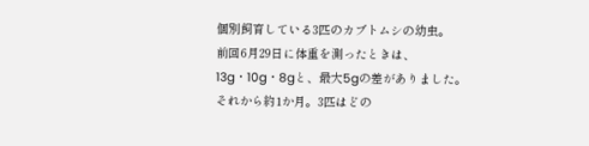個別飼育している3匹のカブトムシの幼虫。
前回6月29日に体重を測ったときは、13g・10g・8gと、最大5gの差がありました。
それから約1か月。3匹はどの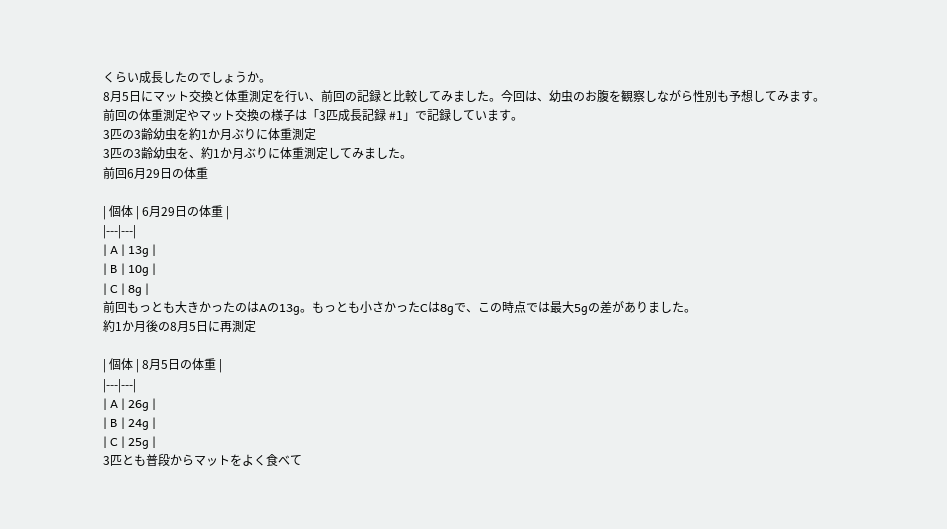くらい成長したのでしょうか。
8月5日にマット交換と体重測定を行い、前回の記録と比較してみました。今回は、幼虫のお腹を観察しながら性別も予想してみます。
前回の体重測定やマット交換の様子は「3匹成長記録 #1」で記録しています。
3匹の3齢幼虫を約1か月ぶりに体重測定
3匹の3齢幼虫を、約1か月ぶりに体重測定してみました。
前回6月29日の体重

| 個体 | 6月29日の体重 |
|---|---|
| A | 13g |
| B | 10g |
| C | 8g |
前回もっとも大きかったのはAの13g。もっとも小さかったCは8gで、この時点では最大5gの差がありました。
約1か月後の8月5日に再測定

| 個体 | 8月5日の体重 |
|---|---|
| A | 26g |
| B | 24g |
| C | 25g |
3匹とも普段からマットをよく食べて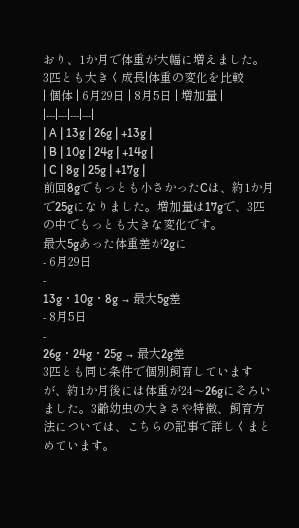おり、1か月で体重が大幅に増えました。
3匹とも大きく成長|体重の変化を比較
| 個体 | 6月29日 | 8月5日 | 増加量 |
|---|---|---|---|
| A | 13g | 26g | +13g |
| B | 10g | 24g | +14g |
| C | 8g | 25g | +17g |
前回8gでもっとも小さかったCは、約1か月で25gになりました。増加量は17gで、3匹の中でもっとも大きな変化です。
最大5gあった体重差が2gに
- 6月29日
-
13g・10g・8g → 最大5g差
- 8月5日
-
26g・24g・25g → 最大2g差
3匹とも同じ条件で個別飼育していますが、約1か月後には体重が24〜26gにそろいました。3齢幼虫の大きさや特徴、飼育方法については、こちらの記事で詳しくまとめています。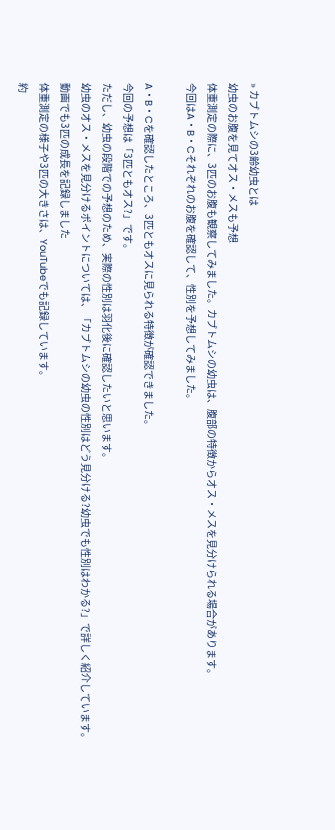» カブトムシの3齢幼虫とは
幼虫のお腹を見てオス・メスも予想
体重測定の際に、3匹のお腹も観察してみました。カブトムシの幼虫は、腹部の特徴からオス・メスを見分けられる場合があります。
今回はA・B・Cそれぞれのお腹を確認して、性別を予想してみました。

A・B・Cを確認したところ、3匹ともオスに見られる特徴が確認できました。
今回の予想は「3匹ともオス?」です。
ただし、幼虫の段階での予想のため、実際の性別は羽化後に確認したいと思います。
幼虫のオス・メスを見分けるポイントについては、「カブトムシの幼虫の性別はどう見分ける?幼虫でも性別はわかる?」で詳しく紹介しています。
動画でも3匹の成長を記録しました
体重測定の様子や3匹の大きさは、YouTubeでも記録しています。
約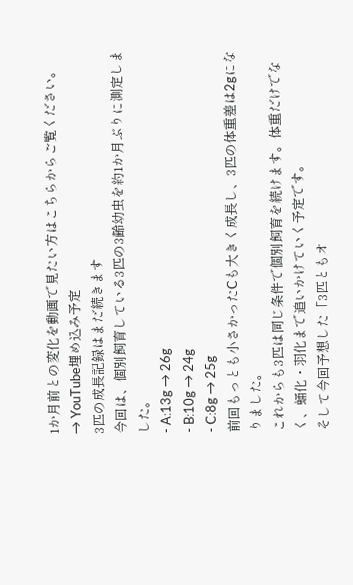1か月前との変化を動画で見たい方はこちらからご覧ください。
→ YouTube埋め込み予定
3匹の成長記録はまだ続きます
今回は、個別飼育している3匹の3齢幼虫を約1か月ぶりに測定しました。
- A:13g → 26g
- B:10g → 24g
- C:8g → 25g
前回もっとも小さかったCも大きく成長し、3匹の体重差は2gになりました。
これからも3匹は同じ条件で個別飼育を続けます。体重だけでなく、蛹化・羽化まで追いかけていく予定です。
そして今回予想した「3匹ともオ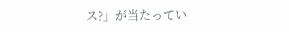ス?」が当たってい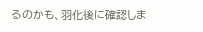るのかも、羽化後に確認しま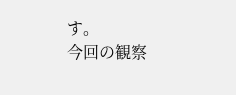す。
今回の観察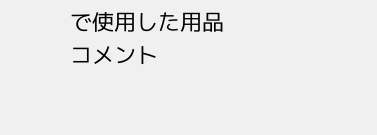で使用した用品
コメント